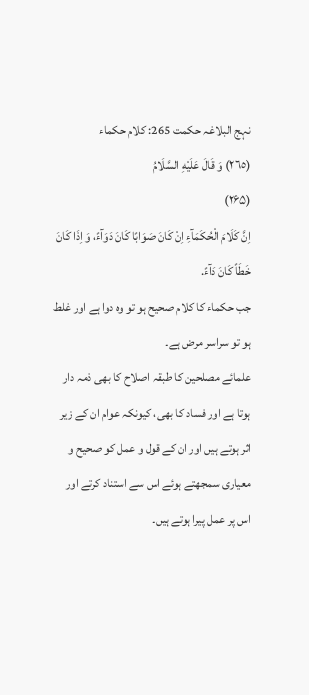نہج البلاغہ حکمت 265: کلام حکماء
(٢٦٥) وَ قَالَ عَلَیْهِ السَّلَامُ
(۲۶۵)
اِنَّ كَلَامَ الْحُكَمَآءِ اِنْ كَانَ صَوَابًا كَانَ دَوَآءً، وَ اِذَا كَانَ خَطَاً كَانَ دَآءً.
جب حکماء کا کلام صحیح ہو تو وہ دوا ہے اور غلط ہو تو سراسر مرض ہے۔
علمائے مصلحین کا طبقہ اصلاح کا بھی ذمہ دار ہوتا ہے اور فساد کا بھی، کیونکہ عوام ان کے زیر اثر ہوتے ہیں اور ان کے قول و عمل کو صحیح و معیاری سمجھتے ہوئے اس سے استناد کرتے اور اس پر عمل پیرا ہوتے ہیں۔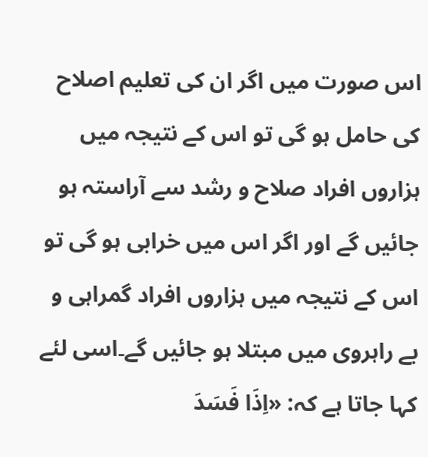اس صورت میں اگر ان کی تعلیم اصلاح کی حامل ہو گی تو اس کے نتیجہ میں ہزاروں افراد صلاح و رشد سے آراستہ ہو جائیں گے اور اگر اس میں خرابی ہو گی تو اس کے نتیجہ میں ہزاروں افراد گمراہی و بے راہروی میں مبتلا ہو جائیں گے۔اسی لئے کہا جاتا ہے کہ: «اِذَا فَسَدَ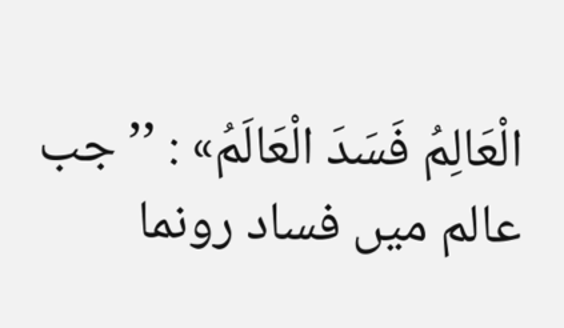الْعَالِمُ فَسَدَ الْعَالَمُ» : ’’جب عالم میں فساد رونما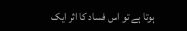ہوتا ہے تو اس فساد کا اثر ایک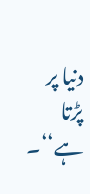دنیا پر پڑتا ہے‘‘۔